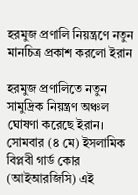হরমুজ প্রণালি নিয়ন্ত্রণে নতুন মানচিত্র প্রকাশ করলো ইরান

হরমুজ প্রণালিতে নতুন সামুদ্রিক নিয়ন্ত্রণ অঞ্চল ঘোষণা করেছে ইরান। সোমবার (৪ মে) ইসলামিক বিপ্লবী গার্ড কোর (আইআরজিসি) এই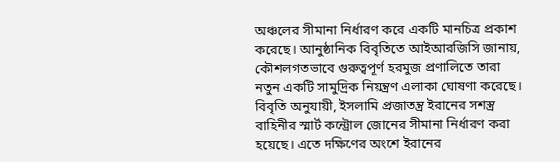অঞ্চলের সীমানা নির্ধারণ করে একটি মানচিত্র প্রকাশ করেছে। আনুষ্ঠানিক বিবৃতিতে আইআরজিসি জানায়, কৌশলগতভাবে গুরুত্বপূর্ণ হরমুজ প্রণালিতে তারা নতুন একটি সামুদ্রিক নিয়ন্ত্রণ এলাকা ঘোষণা করেছে। বিবৃতি অনুযায়ী, ইসলামি প্রজাতন্ত্র ইরানের সশস্ত্র বাহিনীর স্মার্ট কন্ট্রোল জোনের সীমানা নির্ধারণ করা হয়েছে। এতে দক্ষিণের অংশে ইরানের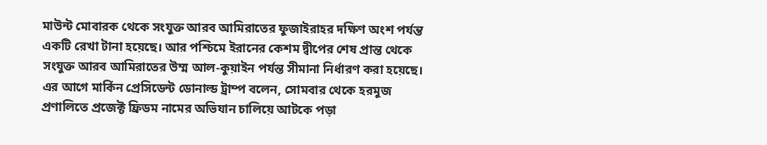মাউন্ট মোবারক থেকে সংযুক্ত আরব আমিরাতের ফুজাইরাহর দক্ষিণ অংশ পর্যন্ত একটি রেখা টানা হয়েছে। আর পশ্চিমে ইরানের কেশম দ্বীপের শেষ প্রান্ত থেকে সংযুক্ত আরব আমিরাতের উম্ম আল-কুয়াইন পর্যন্ত সীমানা নির্ধারণ করা হয়েছে। এর আগে মার্কিন প্রেসিডেন্ট ডোনাল্ড ট্রাম্প বলেন, সোমবার থেকে হরমুজ প্রণালিতে প্রজেক্ট ফ্রিডম নামের অভিযান চালিয়ে আটকে পড়া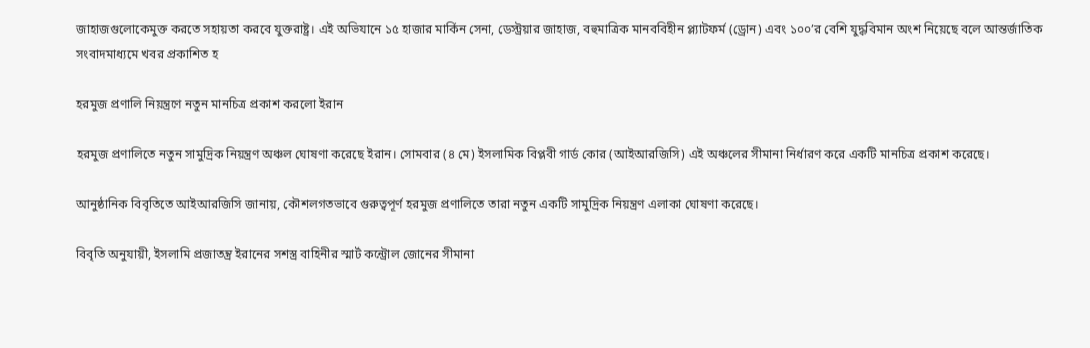জাহাজগুলোকেমুক্ত করতে সহায়তা করবে যুক্তরাষ্ট্র। এই অভিযানে ১৫ হাজার মার্কিন সেনা, ডেস্ট্রয়ার জাহাজ, বহুমাত্রিক মানববিহীন প্ল্যাটফর্ম (ড্রোন) এবং ১০০’র বেশি যুদ্ধবিমান অংশ নিয়েছে বলে আন্তর্জাতিক সংবাদমাধ্যমে খবর প্রকাশিত হ

হরমুজ প্রণালি নিয়ন্ত্রণে নতুন মানচিত্র প্রকাশ করলো ইরান

হরমুজ প্রণালিতে নতুন সামুদ্রিক নিয়ন্ত্রণ অঞ্চল ঘোষণা করেছে ইরান। সোমবার (৪ মে) ইসলামিক বিপ্লবী গার্ড কোর (আইআরজিসি) এই অঞ্চলের সীমানা নির্ধারণ করে একটি মানচিত্র প্রকাশ করেছে।

আনুষ্ঠানিক বিবৃতিতে আইআরজিসি জানায়, কৌশলগতভাবে গুরুত্বপূর্ণ হরমুজ প্রণালিতে তারা নতুন একটি সামুদ্রিক নিয়ন্ত্রণ এলাকা ঘোষণা করেছে।

বিবৃতি অনুযায়ী, ইসলামি প্রজাতন্ত্র ইরানের সশস্ত্র বাহিনীর স্মার্ট কন্ট্রোল জোনের সীমানা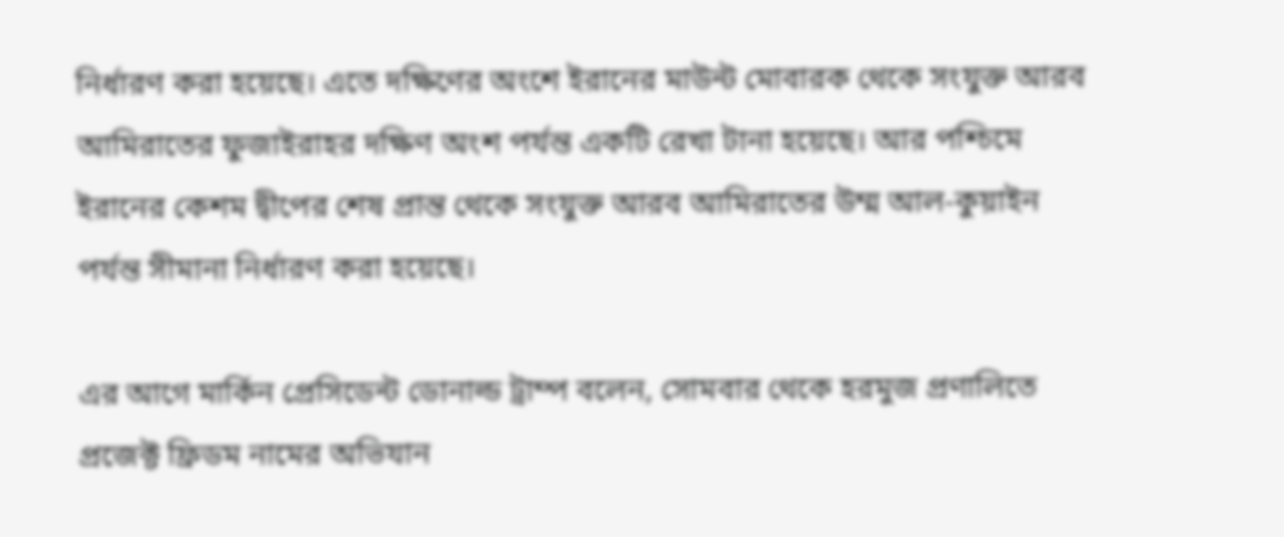নির্ধারণ করা হয়েছে। এতে দক্ষিণের অংশে ইরানের মাউন্ট মোবারক থেকে সংযুক্ত আরব আমিরাতের ফুজাইরাহর দক্ষিণ অংশ পর্যন্ত একটি রেখা টানা হয়েছে। আর পশ্চিমে ইরানের কেশম দ্বীপের শেষ প্রান্ত থেকে সংযুক্ত আরব আমিরাতের উম্ম আল-কুয়াইন পর্যন্ত সীমানা নির্ধারণ করা হয়েছে।

এর আগে মার্কিন প্রেসিডেন্ট ডোনাল্ড ট্রাম্প বলেন, সোমবার থেকে হরমুজ প্রণালিতে প্রজেক্ট ফ্রিডম নামের অভিযান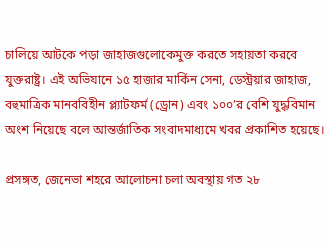চালিয়ে আটকে পড়া জাহাজগুলোকেমুক্ত করতে সহায়তা করবে যুক্তরাষ্ট্র। এই অভিযানে ১৫ হাজার মার্কিন সেনা, ডেস্ট্রয়ার জাহাজ, বহুমাত্রিক মানববিহীন প্ল্যাটফর্ম (ড্রোন) এবং ১০০’র বেশি যুদ্ধবিমান অংশ নিয়েছে বলে আন্তর্জাতিক সংবাদমাধ্যমে খবর প্রকাশিত হয়েছে।

প্রসঙ্গত, জেনেভা শহরে আলোচনা চলা অবস্থায় গত ২৮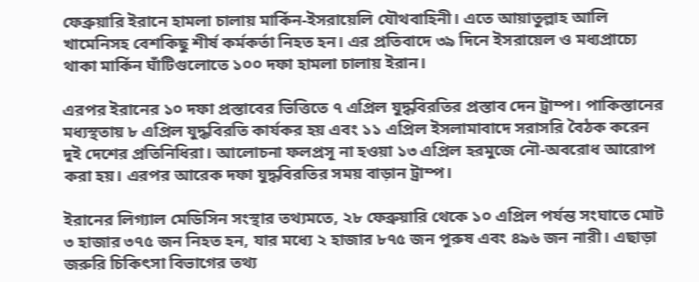ফেব্রুয়ারি ইরানে হামলা চালায় মার্কিন-ইসরায়েলি যৌথবাহিনী। এতে আয়াতুল্লাহ আলি খামেনিসহ বেশকিছু শীর্ষ কর্মকর্তা নিহত হন। এর প্রতিবাদে ৩৯ দিনে ইসরায়েল ও মধ্যপ্রাচ্যে থাকা মার্কিন ঘাঁটিগুলোতে ১০০ দফা হামলা চালায় ইরান।

এরপর ইরানের ১০ দফা প্রস্তাবের ভিত্তিতে ৭ এপ্রিল যুদ্ধবিরতির প্রস্তাব দেন ট্রাম্প। পাকিস্তানের মধ্যস্থতায় ৮ এপ্রিল যুদ্ধবিরতি কার্যকর হয় এবং ১১ এপ্রিল ইসলামাবাদে সরাসরি বৈঠক করেন দুই দেশের প্রতিনিধিরা। আলোচনা ফলপ্রসূ না হওয়া ১৩ এপ্রিল হরমুজে নৌ-অবরোধ আরোপ করা হয়। এরপর আরেক দফা যুদ্ধবিরতির সময় বাড়ান ট্রাম্প।

ইরানের লিগ্যাল মেডিসিন সংস্থার তথ্যমতে, ২৮ ফেব্রুয়ারি থেকে ১০ এপ্রিল পর্যন্ত সংঘাতে মোট ৩ হাজার ৩৭৫ জন নিহত হন, যার মধ্যে ২ হাজার ৮৭৫ জন পুরুষ এবং ৪৯৬ জন নারী। এছাড়া জরুরি চিকিৎসা বিভাগের তথ্য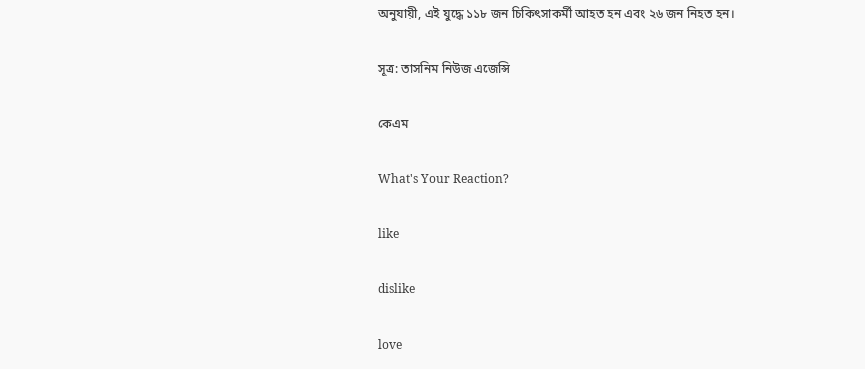অনুযায়ী, এই যুদ্ধে ১১৮ জন চিকিৎসাকর্মী আহত হন এবং ২৬ জন নিহত হন।

সূত্র: তাসনিম নিউজ এজেন্সি

কেএম

What's Your Reaction?

like

dislike

love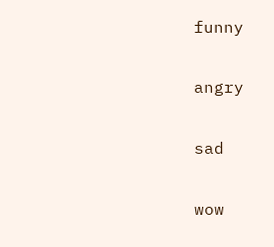funny

angry

sad

wow